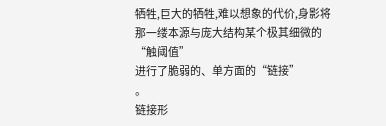牺牲,巨大的牺牲,难以想象的代价,身影将那一缕本源与庞大结构某个极其细微的“触阈值”
进行了脆弱的、单方面的“链接”
。
链接形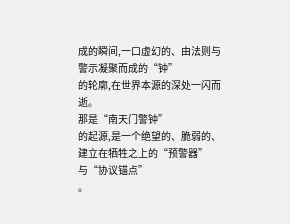成的瞬间,一口虚幻的、由法则与警示凝聚而成的“钟”
的轮廓,在世界本源的深处一闪而逝。
那是“南天门警钟”
的起源,是一个绝望的、脆弱的、建立在牺牲之上的“预警器”
与“协议锚点”
。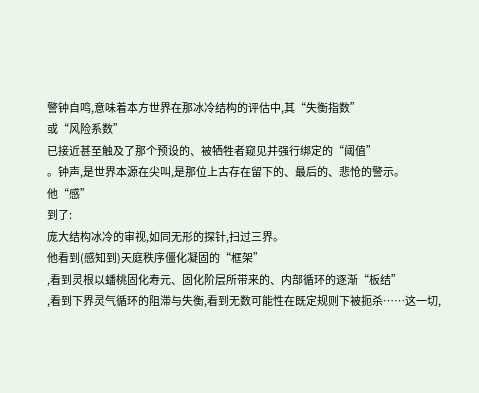警钟自鸣,意味着本方世界在那冰冷结构的评估中,其“失衡指数”
或“风险系数”
已接近甚至触及了那个预设的、被牺牲者窥见并强行绑定的“阈值”
。钟声,是世界本源在尖叫,是那位上古存在留下的、最后的、悲怆的警示。
他“感”
到了:
庞大结构冰冷的审视,如同无形的探针,扫过三界。
他看到(感知到)天庭秩序僵化凝固的“框架”
,看到灵根以蟠桃固化寿元、固化阶层所带来的、内部循环的逐渐“板结”
,看到下界灵气循环的阻滞与失衡,看到无数可能性在既定规则下被扼杀……这一切,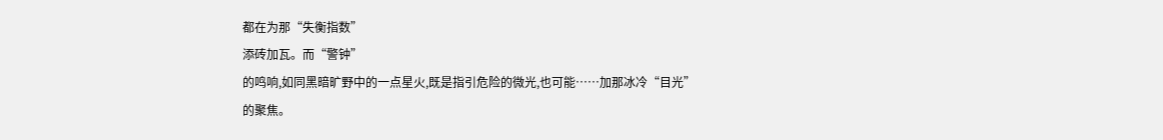都在为那“失衡指数”
添砖加瓦。而“警钟”
的鸣响,如同黑暗旷野中的一点星火,既是指引危险的微光,也可能……加那冰冷“目光”
的聚焦。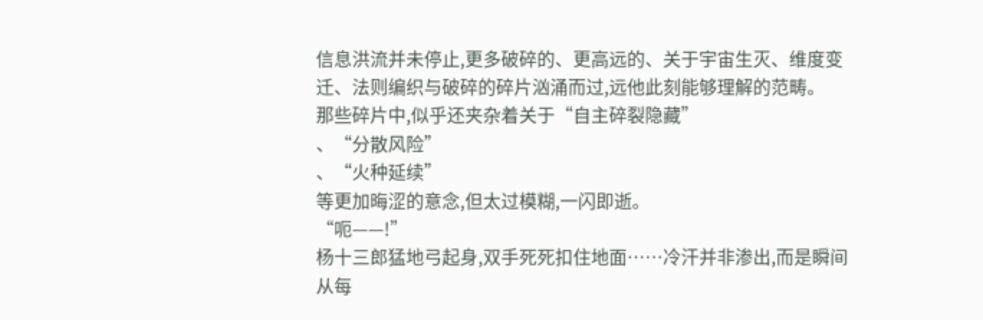信息洪流并未停止,更多破碎的、更高远的、关于宇宙生灭、维度变迁、法则编织与破碎的碎片汹涌而过,远他此刻能够理解的范畴。
那些碎片中,似乎还夹杂着关于“自主碎裂隐藏”
、“分散风险”
、“火种延续”
等更加晦涩的意念,但太过模糊,一闪即逝。
“呃——!”
杨十三郎猛地弓起身,双手死死扣住地面……冷汗并非渗出,而是瞬间从每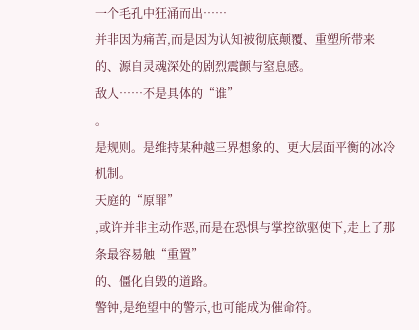一个毛孔中狂涌而出……
并非因为痛苦,而是因为认知被彻底颠覆、重塑所带来的、源自灵魂深处的剧烈震颤与窒息感。
敌人……不是具体的“谁”
。
是规则。是维持某种越三界想象的、更大层面平衡的冰冷机制。
天庭的“原罪”
,或许并非主动作恶,而是在恐惧与掌控欲驱使下,走上了那条最容易触“重置”
的、僵化自毁的道路。
警钟,是绝望中的警示,也可能成为催命符。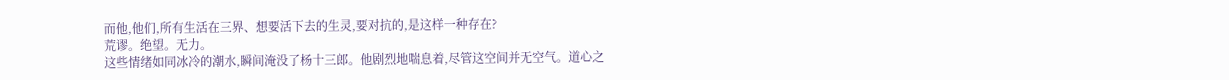而他,他们,所有生活在三界、想要活下去的生灵,要对抗的,是这样一种存在?
荒谬。绝望。无力。
这些情绪如同冰冷的潮水,瞬间淹没了杨十三郎。他剧烈地喘息着,尽管这空间并无空气。道心之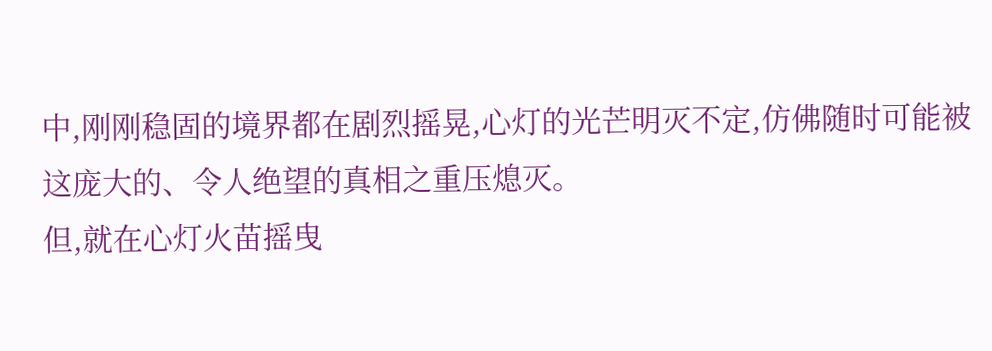中,刚刚稳固的境界都在剧烈摇晃,心灯的光芒明灭不定,仿佛随时可能被这庞大的、令人绝望的真相之重压熄灭。
但,就在心灯火苗摇曳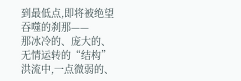到最低点,即将被绝望吞噬的刹那——
那冰冷的、庞大的、无情运转的“结构”
洪流中,一点微弱的、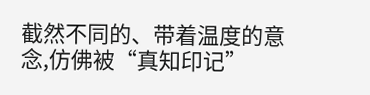截然不同的、带着温度的意念,仿佛被“真知印记”